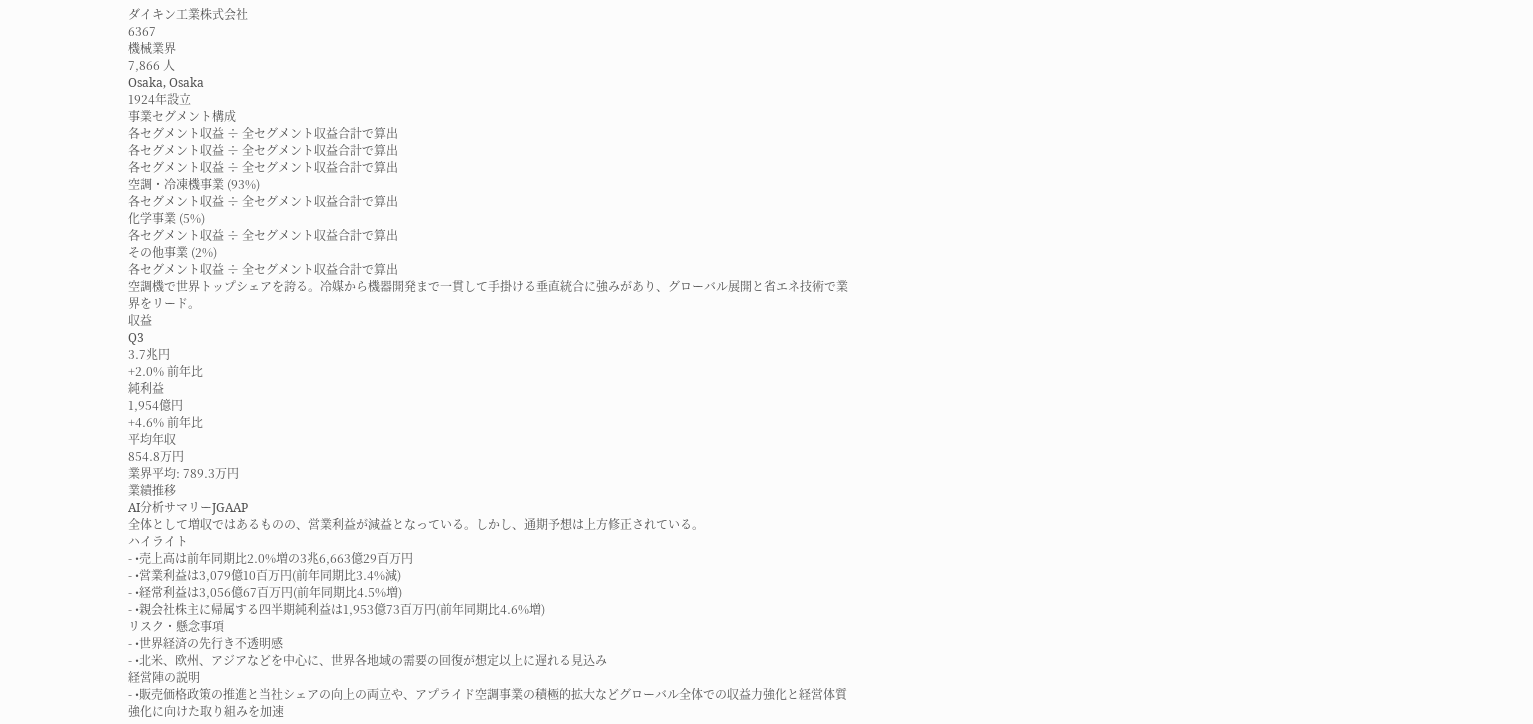ダイキン工業株式会社
6367
機械業界
7,866 人
Osaka, Osaka
1924年設立
事業セグメント構成
各セグメント収益 ÷ 全セグメント収益合計で算出
各セグメント収益 ÷ 全セグメント収益合計で算出
各セグメント収益 ÷ 全セグメント収益合計で算出
空調・冷凍機事業 (93%)
各セグメント収益 ÷ 全セグメント収益合計で算出
化学事業 (5%)
各セグメント収益 ÷ 全セグメント収益合計で算出
その他事業 (2%)
各セグメント収益 ÷ 全セグメント収益合計で算出
空調機で世界トップシェアを誇る。冷媒から機器開発まで一貫して手掛ける垂直統合に強みがあり、グローバル展開と省エネ技術で業界をリード。
収益
Q3
3.7兆円
+2.0% 前年比
純利益
1,954億円
+4.6% 前年比
平均年収
854.8万円
業界平均: 789.3万円
業績推移
AI分析サマリーJGAAP
全体として増収ではあるものの、営業利益が減益となっている。しかし、通期予想は上方修正されている。
ハイライト
- •売上高は前年同期比2.0%増の3兆6,663億29百万円
- •営業利益は3,079億10百万円(前年同期比3.4%減)
- •経常利益は3,056億67百万円(前年同期比4.5%増)
- •親会社株主に帰属する四半期純利益は1,953億73百万円(前年同期比4.6%増)
リスク・懸念事項
- •世界経済の先行き不透明感
- •北米、欧州、アジアなどを中心に、世界各地域の需要の回復が想定以上に遅れる見込み
経営陣の説明
- •販売価格政策の推進と当社シェアの向上の両立や、アプライド空調事業の積極的拡大などグローバル全体での収益力強化と経営体質強化に向けた取り組みを加速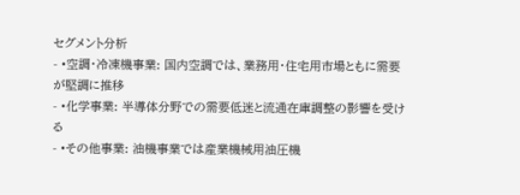セグメント分析
- •空調・冷凍機事業: 国内空調では、業務用・住宅用市場ともに需要が堅調に推移
- •化学事業: 半導体分野での需要低迷と流通在庫調整の影響を受ける
- •その他事業: 油機事業では産業機械用油圧機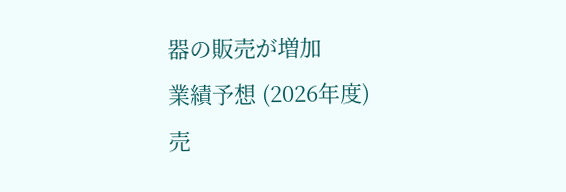器の販売が増加
業績予想 (2026年度)
売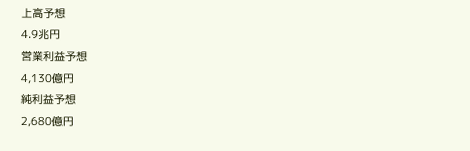上高予想
4.9兆円
営業利益予想
4,130億円
純利益予想
2,680億円